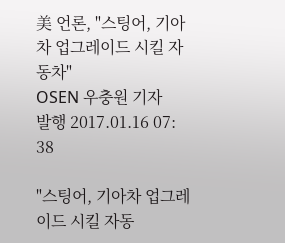美 언론, "스팅어, 기아차 업그레이드 시킬 자동차"
OSEN 우충원 기자
발행 2017.01.16 07: 38

"스팅어, 기아차 업그레이드 시킬 자동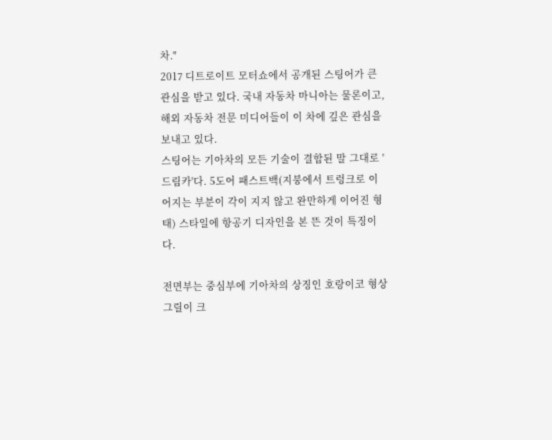차."
2017 디트로이트 모터쇼에서 공개된 스팅어가 큰 관심을 받고 있다. 국내 자동차 마니아는 물론이고, 해외 자동차 전문 미디어들이 이 차에 깊은 관심을 보내고 있다.
스팅어는 기아차의 모든 기술이 결합된 말 그대로 '드림카'다. 5도어 패스트백(지붕에서 트렁크로 이어지는 부분이 각이 지지 않고 완만하게 이어진 형태) 스타일에 항공기 디자인을 본 뜬 것이 특징이다.

전면부는 중심부에 기아차의 상징인 호랑이코 형상 그릴이 크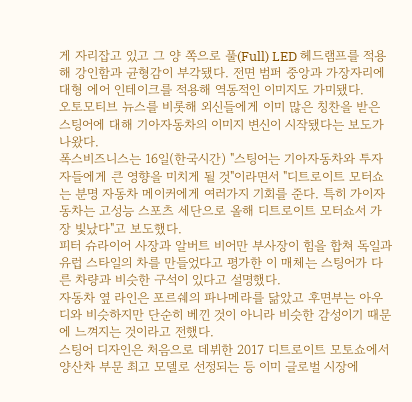게 자리잡고 있고 그 양 쪽으로 풀(Full) LED 헤드램프를 적용해 강인함과 균형감이 부각됐다. 전면 범퍼 중앙과 가장자리에 대형 에어 인테이크를 적용해 역동적인 이미지도 가미됐다.
오토모티브 뉴스를 비롯해 외신들에게 이미 많은 칭찬을 받은 스팅어에 대해 기아자동차의 이미지 변신이 시작됐다는 보도가 나왔다.
폭스비즈니스는 16일(한국시간) "스팅어는 기아자동차와 투자자들에게 큰 영향을 미치게 될 것"이라면서 "디트로이트 모터쇼는 분명 자동차 메이커에게 여러가지 기회를 준다. 특히 가이자동차는 고성능 스포츠 세단으로 올해 디트로이트 모터쇼서 가장 빛났다"고 보도했다.
피터 슈라이어 사장과 알버트 비어만 부사장이 힘을 합쳐 독일과 유럽 스타일의 차를 만들었다고 평가한 이 매체는 스팅어가 다른 차량과 비슷한 구석이 있다고 설명했다.
자동차 옆 라인은 포르쉐의 파나메라를 닮았고 후면부는 아우디와 비슷하지만 단순히 베낀 것이 아니라 비슷한 감성이기 때문에 느껴지는 것이라고 전했다.
스팅어 디자인은 처음으로 데뷔한 2017 디트로이트 모토쇼에서 양산차 부문 최고 모델로 선정되는 등 이미 글로벌 시장에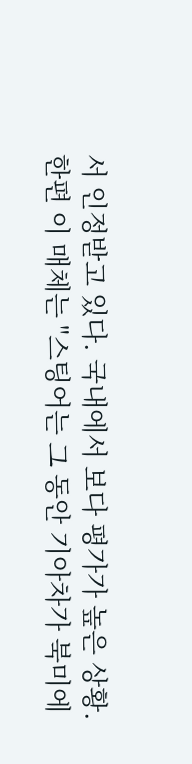서 인정받고 있다. 국내에서 보다 평가가 높은 상황.
한편 이 매체는 "스팅어는 그 동안 기아차가 북미에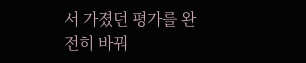서 가졌던 평가를 완전히 바꿔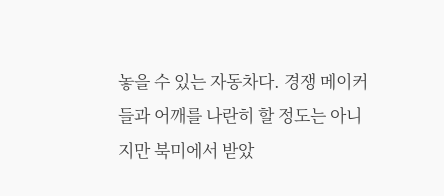놓을 수 있는 자동차다. 경쟁 메이커들과 어깨를 나란히 할 정도는 아니지만 북미에서 받았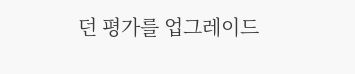던 평가를 업그레이드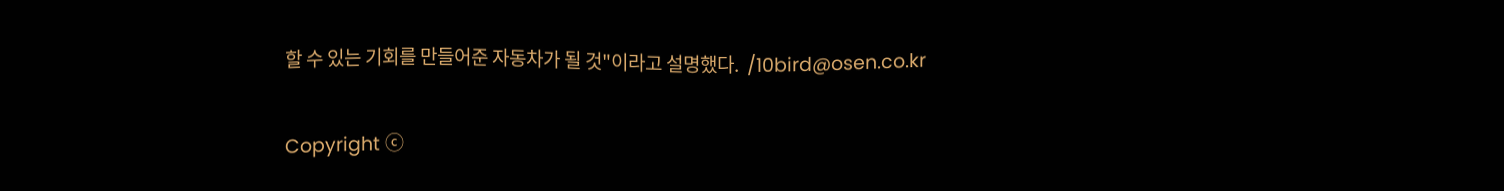할 수 있는 기회를 만들어준 자동차가 될 것"이라고 설명했다.  /10bird@osen.co.kr

Copyright ⓒ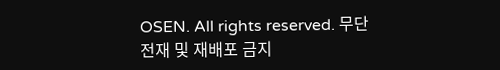OSEN. All rights reserved. 무단 전재 및 재배포 금지